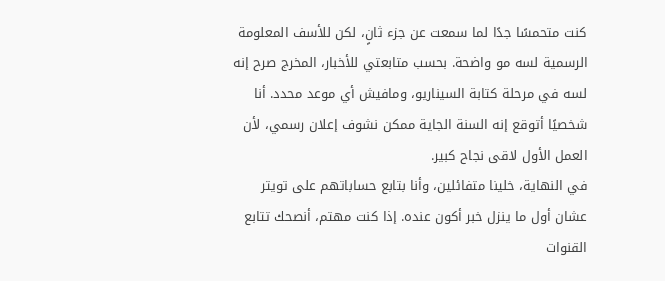كنت متحمسًا جدًا لما سمعت عن جزء ثانٍ، لكن للأسف المعلومة الرسمية لسه مو واضحة. بحسب متابعتي للأخبار، المخرج صرح إنه لسه في مرحلة كتابة السيناريو، ومافيش أي موعد محدد. أنا شخصيًا أتوقع إنه السنة الجاية ممكن نشوف إعلان رسمي، لأن العمل الأول لاقى نجاح كبير.
في النهاية، خلينا متفائلين، وأنا بتابع حساباتهم على تويتر عشان أول ما ينزل خبر أكون عنده. إذا كنت مهتم، أنصحك تتابع القنوات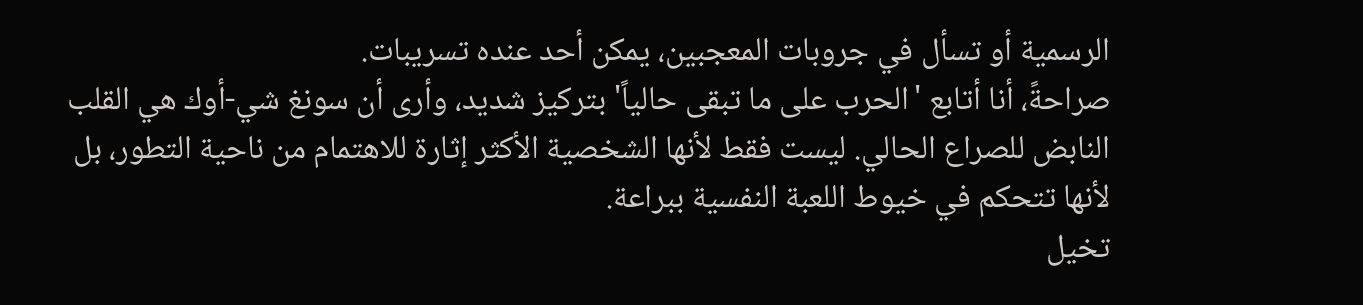الرسمية أو تسأل في جروبات المعجبين، يمكن أحد عنده تسريبات.
صراحةً، أنا أتابع 'الحرب على ما تبقى حالياً' بتركيز شديد، وأرى أن سونغ شي-أوك هي القلب النابض للصراع الحالي. ليست فقط لأنها الشخصية الأكثر إثارة للاهتمام من ناحية التطور، بل لأنها تتحكم في خيوط اللعبة النفسية ببراعة.
تخيل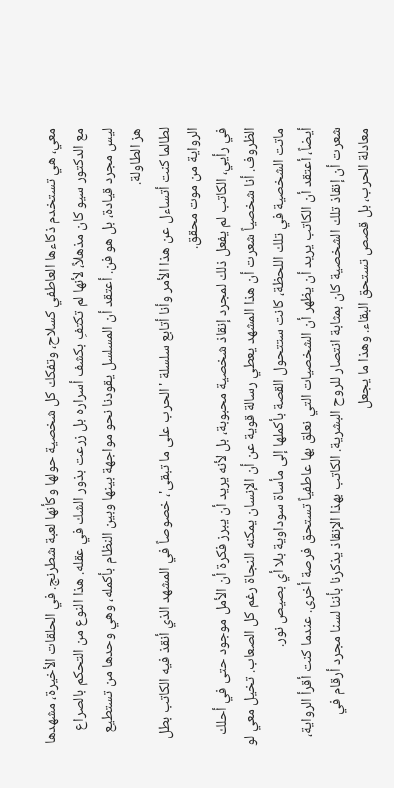معي، هي تستخدم ذكاءها العاطفي كسلاح، وتفكك كل شخصية حولها وكأنها لعبة شطرنج. في الحلقات الأخيرة، مشهدها مع الدكتور سيو كان مذهلاً، لأنها لم تكتفِ بكشف أسراره بل زرعت بذور الشك في عقله. هذا النوع من التحكم بالصراع ليس مجرد قيادة، بل هو فن. أعتقد أن المسلسل يقودنا نحو مواجهة بينها وبين النظام بأكمله، وهي وحدها من تستطيع هز الطاولة.
لطالما كنت أتساءل عن هذا الأمر وأنا أتابع سلسلة 'الحرب على ما تبقى'، خصوصاً في المشهد الذي أنقذ فيه الكاتب بطل الرواية من موت محقق.
في رأيي، الكاتب لم يفعل ذلك لمجرد إنقاذ شخصية محبوبة، بل لأنه يريد أن يبرز فكرة أن الأمل موجود حتى في أحلك الظروف. أنا شخصياً شعرت أن هذا المشهد يعطي رسالة قوية عن أن الإنسان يمكنه النجاة رغم كل الصعاب. تخيل معي لو ماتت الشخصية في تلك اللحظة، كانت ستتحول القصة بأكملها إلى مأساة سوداوية بلا أي بصيص نور.
أيضاً، أعتقد أن الكاتب يريد أن يظهر أن الشخصيات التي نعلق بها عاطفياً تستحق فرصة أخرى. عندما كنت أقرأ الرواية، شعرت أن إنقاذ تلك الشخصية كان بمثابة انتصار للروح البشرية. الكاتب بهذا الإنقاذ يذكرنا بأننا لسنا مجرد أرقام في معادلة الحرب، بل قصص تستحق البقاء. وهذا ما يجعل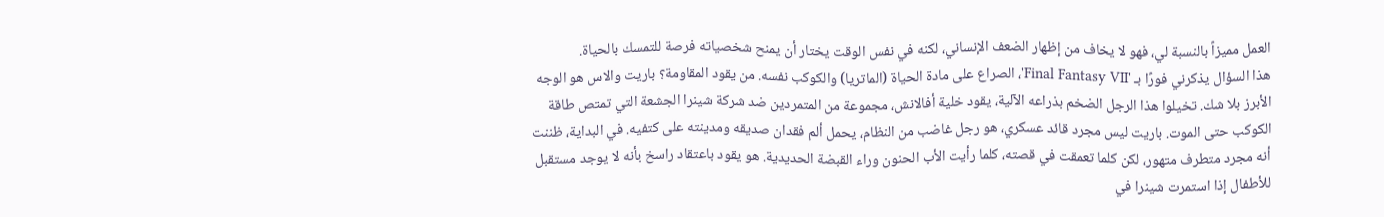العمل مميزاً بالنسبة لي، فهو لا يخاف من إظهار الضعف الإنساني، لكنه في نفس الوقت يختار أن يمنح شخصياته فرصة للتمسك بالحياة.
هذا السؤال يذكرني فورًا بـ 'Final Fantasy VII'، الصراع على مادة الحياة (الماتريا) والكوكب نفسه. من يقود المقاومة؟ باريت والاس هو الوجه الأبرز بلا شك. تخيلوا هذا الرجل الضخم بذراعه الآلية، يقود خلية أفالانش، مجموعة من المتمردين ضد شركة شينرا الجشعة التي تمتص طاقة الكوكب حتى الموت. باريت ليس مجرد قائد عسكري، هو رجل غاضب من النظام، يحمل ألم فقدان صديقه ومدينته على كتفيه. في البداية، ظننت أنه مجرد متطرف متهور، لكن كلما تعمقت في قصته، كلما رأيت الأب الحنون وراء القبضة الحديدية. هو يقود باعتقاد راسخ بأنه لا يوجد مستقبل للأطفال إذا استمرت شينرا في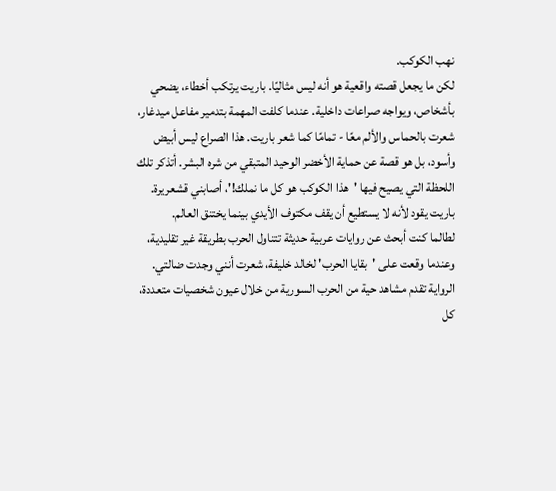نهب الكوكب.
لكن ما يجعل قصته واقعية هو أنه ليس مثاليًا. باريت يرتكب أخطاء، يضحي بأشخاص، ويواجه صراعات داخلية. عندما كلفت المهمة بتدمير مفاعل ميدغار، شعرت بالحماس والألم معًا - تمامًا كما شعر باريت. هذا الصراع ليس أبيض وأسود، بل هو قصة عن حماية الأخضر الوحيد المتبقي من شره البشر. أتذكر تلك اللحظة التي يصيح فيها 'هذا الكوكب هو كل ما نملك!'، أصابني قشعريرة. باريت يقود لأنه لا يستطيع أن يقف مكتوف الأيدي بينما يختنق العالم.
لطالما كنت أبحث عن روايات عربية حديثة تتناول الحرب بطريقة غير تقليدية، وعندما وقعت على 'بقايا الحرب' لخالد خليفة، شعرت أنني وجدت ضالتي.
الرواية تقدم مشاهد حية من الحرب السورية من خلال عيون شخصيات متعددة، كل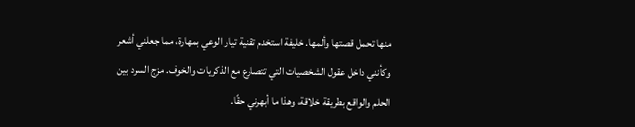منها تحمل قصتها وألمها. خليفة استخدم تقنية تيار الوعي بمهارة، مما جعلني أشعر وكأنني داخل عقول الشخصيات التي تتصارع مع الذكريات والخوف. مزج السرد بين الحلم والواقع بطريقة خلاقة، وهذا ما أبهرني حقًا.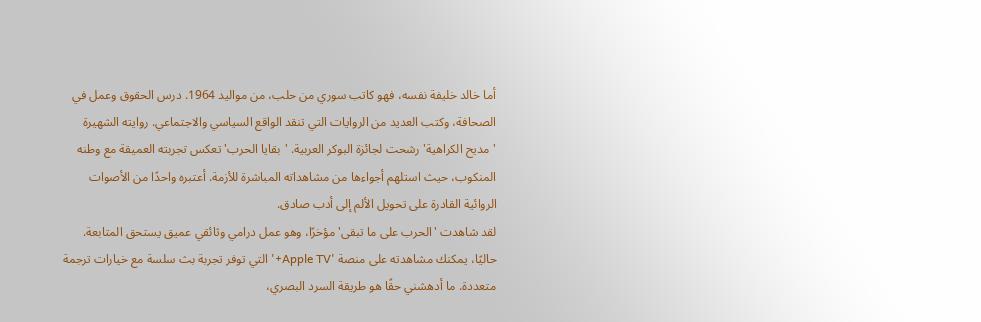أما خالد خليفة نفسه، فهو كاتب سوري من حلب، من مواليد 1964. درس الحقوق وعمل في الصحافة، وكتب العديد من الروايات التي تنقد الواقع السياسي والاجتماعي. روايته الشهيرة 'مديح الكراهية' رشحت لجائزة البوكر العربية. 'بقايا الحرب' تعكس تجربته العميقة مع وطنه المنكوب، حيث استلهم أجواءها من مشاهداته المباشرة للأزمة. أعتبره واحدًا من الأصوات الروائية القادرة على تحويل الألم إلى أدب صادق.
لقد شاهدت 'الحرب على ما تبقى' مؤخرًا، وهو عمل درامي وثائقي عميق يستحق المتابعة. حاليًا، يمكنك مشاهدته على منصة 'Apple TV+' التي توفر تجربة بث سلسة مع خيارات ترجمة متعددة. ما أدهشني حقًا هو طريقة السرد البصري،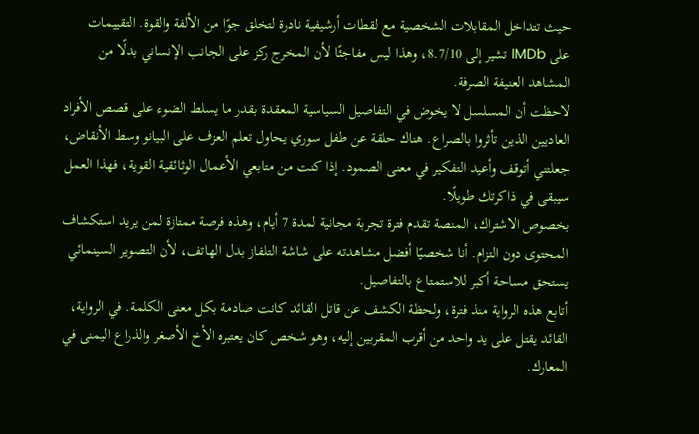حيث تتداخل المقابلات الشخصية مع لقطات أرشيفية نادرة لتخلق جوًا من الألفة والقوة. التقييمات على IMDb تشير إلى 8.7/10، وهذا ليس مفاجئًا لأن المخرج ركز على الجانب الإنساني بدلًا من المشاهد العنيفة الصرفة.
لاحظت أن المسلسل لا يخوض في التفاصيل السياسية المعقدة بقدر ما يسلط الضوء على قصص الأفراد العاديين الذين تأثروا بالصراع. هناك حلقة عن طفل سوري يحاول تعلم العزف على البيانو وسط الأنقاض، جعلتني أتوقف وأعيد التفكير في معنى الصمود. إذا كنت من متابعي الأعمال الوثائقية القوية، فهذا العمل سيبقى في ذاكرتك طويلًا.
بخصوص الاشتراك، المنصة تقدم فترة تجربة مجانية لمدة 7 أيام، وهذه فرصة ممتازة لمن يريد استكشاف المحتوى دون التزام. أنا شخصيًا أفضل مشاهدته على شاشة التلفاز بدل الهاتف، لأن التصوير السينمائي يستحق مساحة أكبر للاستمتاع بالتفاصيل.
أتابع هذه الرواية منذ فترة، ولحظة الكشف عن قاتل القائد كانت صادمة بكل معنى الكلمة. في الرواية، القائد يقتل على يد واحد من أقرب المقربين إليه، وهو شخص كان يعتبره الأخ الأصغر والذراع اليمنى في المعارك.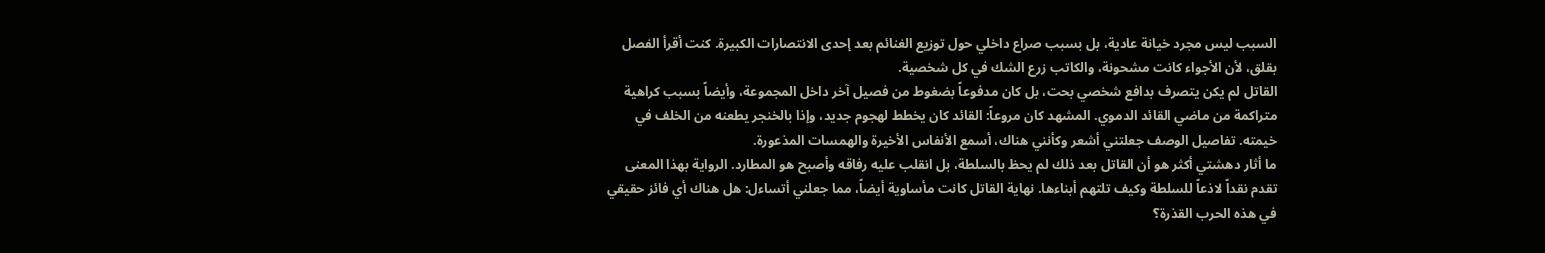السبب ليس مجرد خيانة عادية، بل بسبب صراع داخلي حول توزيع الغنائم بعد إحدى الانتصارات الكبيرة. كنت أقرأ الفصل بقلق، لأن الأجواء كانت مشحونة، والكاتب زرع الشك في كل شخصية.
القاتل لم يكن يتصرف بدافع شخصي بحت، بل كان مدفوعاً بضغوط من فصيل آخر داخل المجموعة، وأيضاً بسبب كراهية متراكمة من ماضي القائد الدموي. المشهد كان مروعاً: القائد كان يخطط لهجوم جديد، وإذا بالخنجر يطعنه من الخلف في خيمته. تفاصيل الوصف جعلتني أشعر وكأنني هناك، أسمع الأنفاس الأخيرة والهمسات المذعورة.
ما أثار دهشتي أكثر هو أن القاتل بعد ذلك لم يحظ بالسلطة، بل انقلب عليه رفاقه وأصبح هو المطارد. الرواية بهذا المعنى تقدم نقداً لاذعاً للسلطة وكيف تلتهم أبناءها. نهاية القاتل كانت مأساوية أيضاً، مما جعلني أتساءل: هل هناك أي فائز حقيقي في هذه الحرب القذرة؟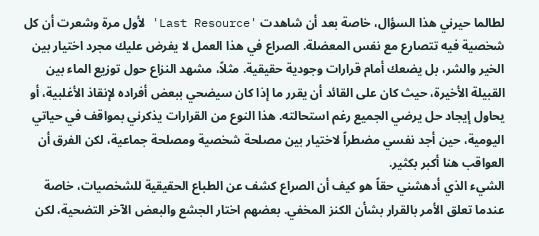لطالما حيرني هذا السؤال، خاصة بعد أن شاهدت 'Last Resource' لأول مرة وشعرت أن كل شخصية فيه تتصارع مع نفس المعضلة. الصراع في هذا العمل لا يفرض عليك مجرد اختيار بين الخير والشر، بل يضعك أمام قرارات وجودية حقيقية. مثلاً، مشهد النزاع حول توزيع الماء بين القبيلة الأخيرة، حيث كان على القائد أن يقرر ما إذا كان سيضحي ببعض أفراده لإنقاذ الأغلبية، أو يحاول إيجاد حل يرضي الجميع رغم استحالته. هذا النوع من القرارات يذكرني بمواقف في حياتي اليومية، حين أجد نفسي مضطراً لاختيار بين مصلحة شخصية ومصلحة جماعية، لكن الفرق أن العواقب هنا أكبر بكثير.
الشيء الذي أدهشني حقاً هو كيف أن الصراع كشف عن الطباع الحقيقية للشخصيات، خاصة عندما تعلق الأمر بالقرار بشأن الكنز المخفي. بعضهم اختار الجشع والبعض الآخر التضحية، لكن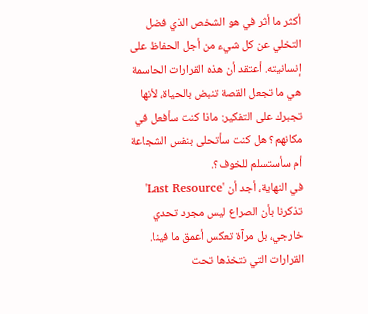أكثر ما أثر في هو الشخص الذي فضل التخلي عن كل شيء من أجل الحفاظ على إنسانيته. أعتقد أن هذه القرارات الحاسمة هي ما تجعل القصة تنبض بالحياة، لأنها تجبرك على التفكير: ماذا كنت سأفعل في مكانهم؟ هل كنت سأتحلى بنفس الشجاعة أم سأستسلم للخوف؟.
في النهاية، أجد أن 'Last Resource' تذكرنا بأن الصراع ليس مجرد تحدي خارجي، بل مرآة تعكس أعمق ما فينا. القرارات التي نتخذها تحت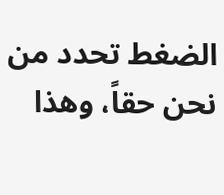الضغط تحدد من نحن حقاً، وهذا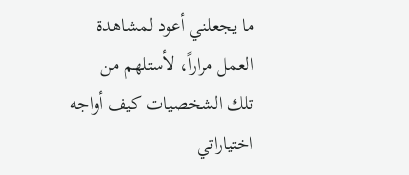ما يجعلني أعود لمشاهدة العمل مراراً، لأستلهم من تلك الشخصيات كيف أواجه اختياراتي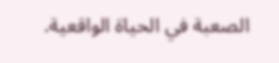الصعبة في الحياة الواقعية.